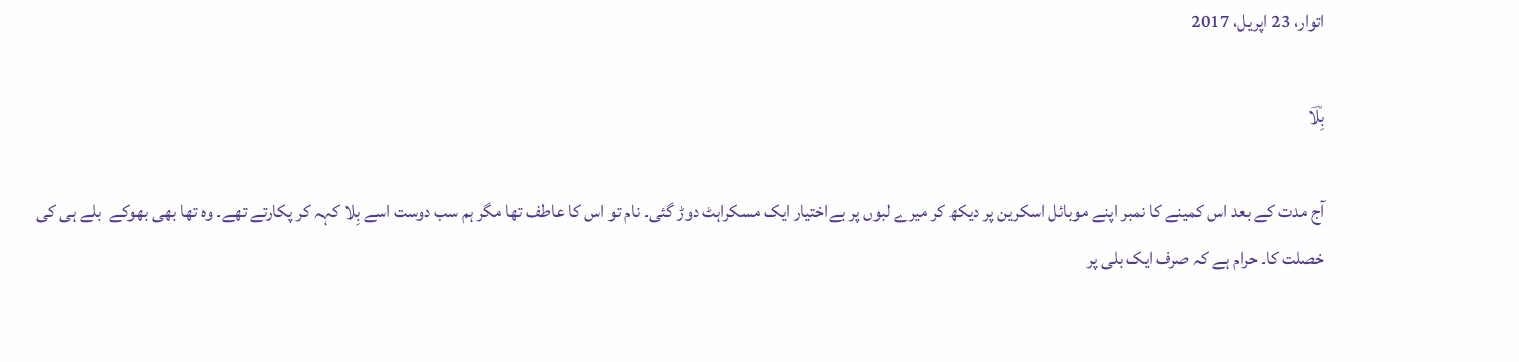اتوار، 23 اپریل، 2017

بِلؔا

آج مدت کے بعد اس کمینے کا نمبر اپنے موبائل اسکرین پر دیکھ کر میرے لبوں پر بےاختیار ایک مسکراہٹ دوڑ گئی۔ نام تو اس کا عاطف تھا مگر ہم سب دوست اسے بِلا کہہ کر پکارتے تھے۔ وہ تھا بھی بھوکے  بلے ہی کی خصلت کا۔ حرام ہے کہ صرف ایک بلی پر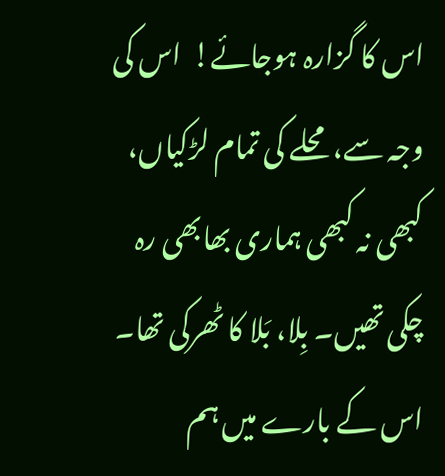اس کا گزارہ ہوجائے!  اس کی وجہ سے، محلے کی تمام لڑکیاں، کبھی نہ کبھی ہماری بھابھی رہ چکی تھیں۔ بِلا، بَلا کا ٹھرکی تھا۔ اس کے بارے میں ہم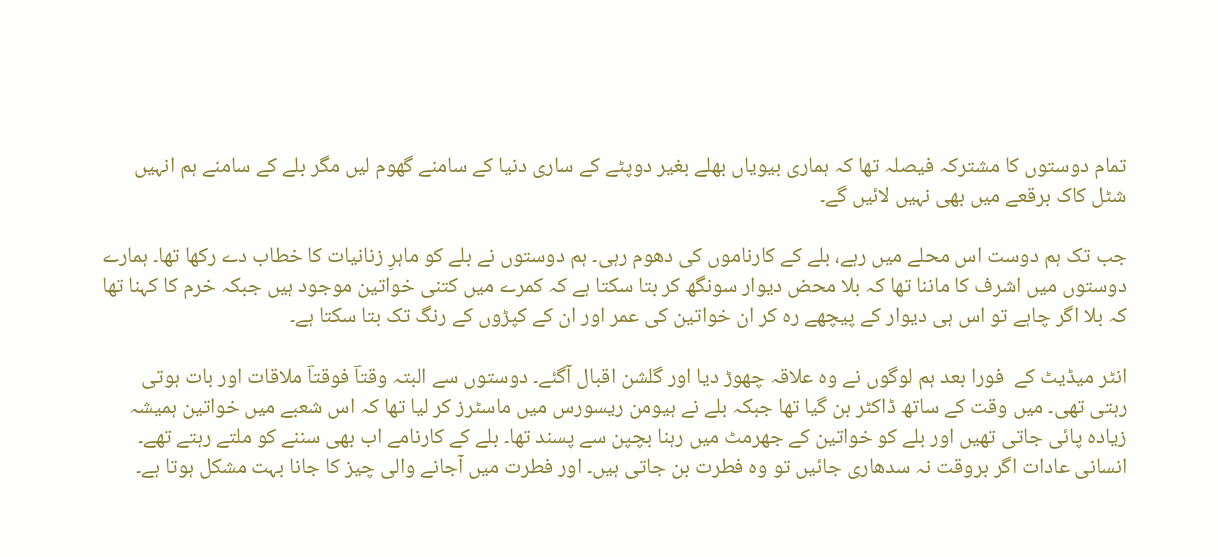تمام دوستوں کا مشترکہ فیصلہ تھا کہ ہماری بیویاں بھلے بغیر دوپٹے کے ساری دنیا کے سامنے گھوم لیں مگر بلے کے سامنے ہم انہیں شٹل کاک برقعے میں بھی نہیں لائیں گے۔

جب تک ہم دوست اس محلے میں رہے، بلے کے کارناموں کی دھوم رہی۔ ہم دوستوں نے بلے کو ماہرِ زنانیات کا خطاب دے رکھا تھا۔ ہمارے دوستوں میں اشرف کا ماننا تھا کہ بلا محض دیوار سونگھ کر بتا سکتا ہے کہ کمرے میں کتنی خواتین موجود ہیں جبکہ خرم کا کہنا تھا کہ بلا اگر چاہے تو اس ہی دیوار کے پیچھے رہ کر ان خواتین کی عمر اور ان کے کپڑوں کے رنگ تک بتا سکتا ہے۔

انٹر میڈیٹ کے  فورا بعد ہم لوگوں نے وہ علاقہ چھوڑ دیا اور گلشن اقبال آگئے۔ دوستوں سے البتہ وقتاؔ فوقتاؔ ملاقات اور بات ہوتی رہتی تھی۔ میں وقت کے ساتھ ڈاکٹر بن گیا تھا جبکہ بلے نے ہیومن ریسورس میں ماسٹرز کر لیا تھا کہ اس شعبے میں خواتین ہمیشہ زیادہ پائی جاتی تھیں اور بلے کو خواتین کے جھرمٹ میں رہنا بچپن سے پسند تھا۔ بلے کے کارنامے اب بھی سننے کو ملتے رہتے تھے۔ انسانی عادات اگر بروقت نہ سدھاری جائیں تو وہ فطرت بن جاتی ہیں۔ اور فطرت میں آجانے والی چیز کا جانا بہت مشکل ہوتا ہے۔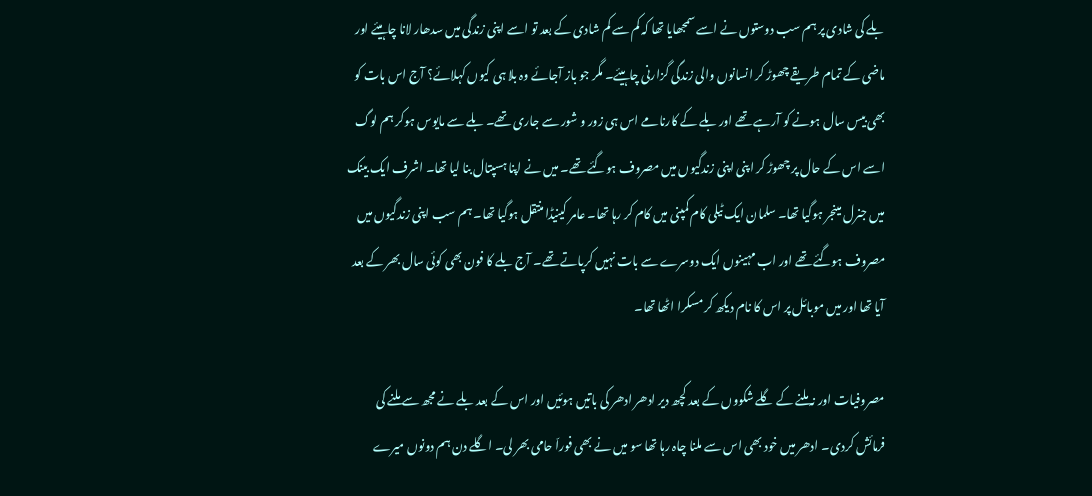بلے کی شادی پر ہم سب دوستوں نے اسے سمجھایا تھا کہ کم سے کم شادی کے بعد تو اسے اپنی زندگی میں سدھار لانا چاہیئے اور ماضی کے تمام طریقے چھوڑ کر انسانوں والی زندگی گزارنی چاہیئے۔ مگر جو باز آجائے وہ بلا ہی کیوں کہلائے؟ آج اس بات کو بھی بیس سال ہونے کو آرہے تھے اور بلے کے کارنامے اس ہی زور و شور سے جاری تھے۔ بلے سے مایوس ہوکر ہم لوگ اسے اس کے حال پر چھوڑ کر اپنی اپنی زندگیوں میں مصروف ہوگئے تھے۔ میں نے اپنا ہسپتال بنا لیا تھا۔ اشرف ایک بینک میں جنرل مینجر ہوگیا تھا۔ سلمان ایک ٹیلی کام کمپنی میں کام کر رہا تھا۔ عامر کینیڈا منتقل ہوگیا تھا۔ ہم سب اپنی زندگیوں میں مصروف ہوگئے تھے اور اب مہینوں ایک دوسرے سے بات نہیں کرپاتے تھے۔ آج بلے کا فون بھی کوئی سال بھر کے بعد آیا تھا اور میں موبائل پر اس کا نام دیکھ کر مسکرا اٹھا تھا۔

مصروفیات اور نہ ملنے کے گلے شکووں کے بعد کچھ دیر ادھر ادھر کی باتیں ہوئیں اور اس کے بعد بلے نے مجھ سے ملنے کی فرمائش کردی۔ ادھر میں خود بھی اس سے ملنا چاہ رہا تھا سو میں نے بھی فوراّ حامی بھر لی۔ اگلے دن ہم دونوں میرے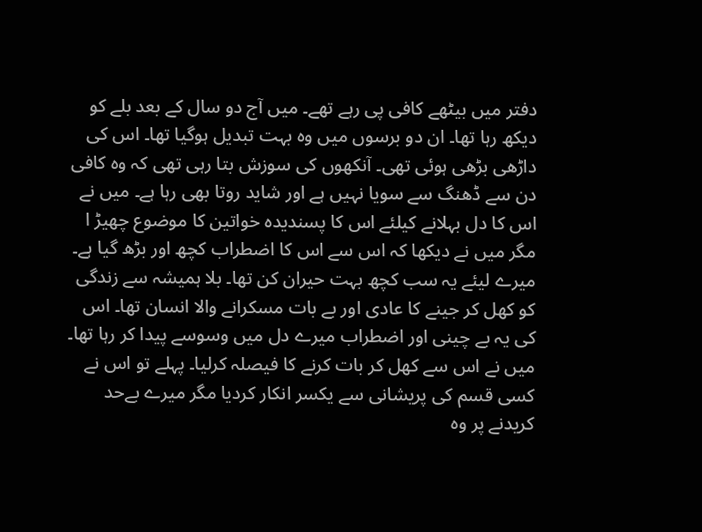دفتر میں بیٹھے کافی پی رہے تھے۔ میں آج دو سال کے بعد بلے کو دیکھ رہا تھا۔ ان دو برسوں میں وہ بہت تبدیل ہوگیا تھا۔ اس کی داڑھی بڑھی ہوئی تھی۔ آنکھوں کی سوزش بتا رہی تھی کہ وہ کافی دن سے ڈھنگ سے سویا نہیں ہے اور شاید روتا بھی رہا ہے۔ میں نے اس کا دل بہلانے کیلئے اس کا پسندیدہ خواتین کا موضوع چھیڑ ا مگر میں نے دیکھا کہ اس سے اس کا اضطراب کچھ اور بڑھ گیا ہے۔ میرے لیئے یہ سب کچھ بہت حیران کن تھا۔ بلا ہمیشہ سے زندگی کو کھل کر جینے کا عادی اور بے بات مسکرانے والا انسان تھا۔ اس کی یہ بے چینی اور اضطراب میرے دل میں وسوسے پیدا کر رہا تھا۔ میں نے اس سے کھل کر بات کرنے کا فیصلہ کرلیا۔ پہلے تو اس نے کسی قسم کی پریشانی سے یکسر انکار کردیا مگر میرے بےحد کریدنے پر وہ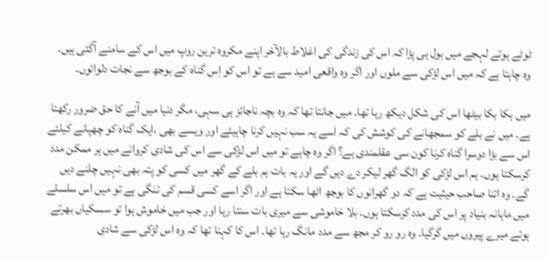ٹوٹے ہوئے لہجے میں بول ہی پڑا کہ اس کی زندگی کی اغلاط بالآخر اپنے مکروہ ترین روپ میں اس کے سامنے آگئی ہیں۔ وہ چاہتا ہے کہ میں اس لڑکی سے ملوں اور اگر وہ واقعی امید سے ہے تو اس کو اِس گناہ کے بوجھ سے نجات دلوائوں۔

میں ہکا بکا بیٹھا اس کی شکل دیکھ رہا تھا۔ میں جانتا تھا کہ وہ بچہ ناجائز ہی سہی، مگر دنیا میں آنے کا حق ضرور رکھتا ہے۔ میں نے بلے کو سمجھانے کی کوشش کی کہ اسے یہ سب نہیں کرنا چاہیئے اور ویسے بھی ،ایک گناہ کو چھپانے کیلئے اس سے بڑا دوسرا گناہ کرنا کون سی عقلمندی ہے؟ اگر وہ چاہے تو میں اس لڑکی سے اس کی شادی کروانے میں ہر ممکن مدد کرسکتا ہوں۔ ہم اس لڑکی کو الگ گھر لیکر دے دیں گے اور یہ بات ہم بلے کے گھر میں کسی کو پتہ بھی نہیں چلنے دیں گے۔ وہ اتنا صاحب حیثیت ہے کہ دو گھرانوں کا بوجھ اٹھا سکتا ہے اور اگر اسے کسی قسم کی تنگی ہے تو میں اس سلسلے میں ماہانہ بنیاد پر اس کی مدد کرسکتا ہوں۔ بلا خاموشی سے میری بات سنتا رہا اور جب میں خاموش ہوا تو سسکیاں بھرتے ہوئے میرے پیروں میں گرگیا۔ وہ رو رو کر مجھ سے مدد مانگ رہا تھا۔ اس کا کہنا تھا کہ وہ اس لڑکی سے شادی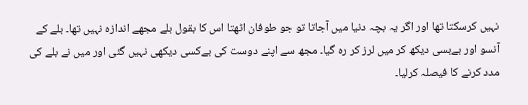نہیں کرسکتا تھا اور اگر یہ بچہ دنیا میں آجاتا تو جو طوفان اٹھتا اس کا بقول بلے مجھے اندازہ نہیں تھا۔ بلے کے آنسو اور بےبسی دیکھ کر میں لرز کر رہ گیا۔ مجھ سے اپنے دوست کی بےکسی دیکھی نہیں گئی اور میں نے بلے کی مدد کرنے کا فیصلہ کرلیا۔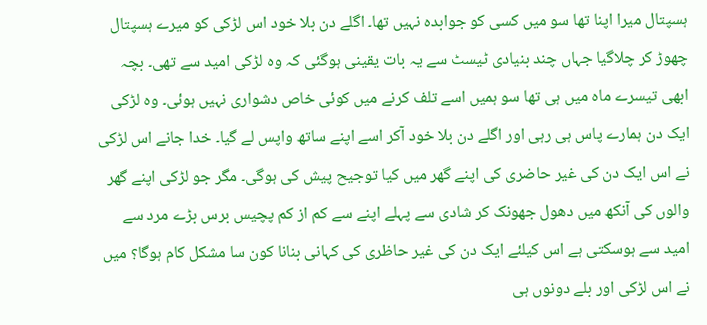ہسپتال میرا اپنا تھا سو میں کسی کو جوابدہ نہیں تھا۔ اگلے دن بلا خود اس لڑکی کو میرے ہسپتال چھوڑ کر چلاگیا جہاں چند بنیادی ٹیسٹ سے یہ بات یقینی ہوگئی کہ وہ لڑکی امید سے تھی۔ بچہ ابھی تیسرے ماہ میں ہی تھا سو ہمیں اسے تلف کرنے میں کوئی خاص دشواری نہیں ہوئی۔ وہ لڑکی ایک دن ہمارے پاس ہی رہی اور اگلے دن بلا خود آکر اسے اپنے ساتھ واپس لے گیا۔ خدا جانے اس لڑکی نے اس ایک دن کی غیر حاضری کی اپنے گھر میں کیا توجیح پیش کی ہوگی۔ مگر جو لڑکی اپنے گھر والوں کی آنکھ میں دھول جھونک کر شادی سے پہلے اپنے سے کم از کم پچیس برس بڑے مرد سے امید سے ہوسکتی ہے اس کیلئے ایک دن کی غیر حاظری کی کہانی بنانا کون سا مشکل کام ہوگا؟ میں نے اس لڑکی اور بلے دونوں ہی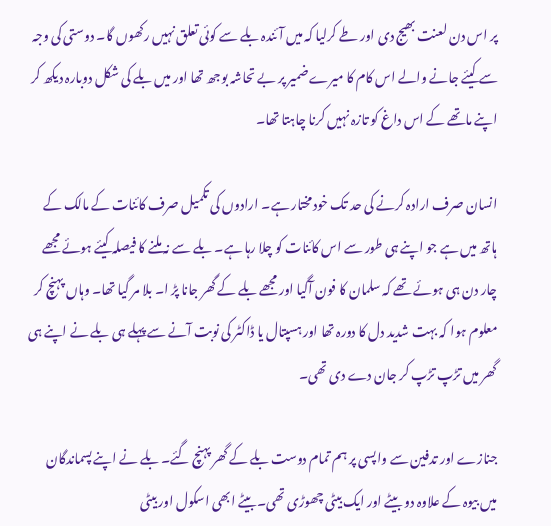پر اس دن لعنت بھیج دی اور طے کرلیا کہ میں آئندہ بلے سے کوئی تعلق نہیں رکھوں گا۔ دوستی کی وجہ سے کیئے جانے والے اس کام کا میرے ضمیر پر بے تحاشہ بوجھ تھا اور میں بلے کی شکل دوبارہ دیکھ کر اپنے ماتھے کے اس داغ کو تازہ نہیں کرنا چاہتا تھا۔

انسان صرف ارادہ کرنے کی حد تک خودمختار ہے۔ ارادوں کی تکمیل صرف کائنات کے مالک کے ہاتھ میں ہے جو اپنے ہی طور سے اس کائنات کو چلا رہا ہے۔ بلے سے نہ ملنے کا فیصلہ کیئے ہوئے مجھے چار دن ہی ہوئے تھے کہ سلمان کا فون آگیا اور مجھے بلے کے گھر جانا پڑ ا۔ بلا مر گیا تھا۔ وہاں پہنچ کر معلوم ہوا کہ بہت شدید دل کا دورہ تھا اور ہسپتال یا ڈاکٹر کی نوبت آنے سے پہلے ہی بلے نے اپنے ہی گھر میں تڑپ تڑپ کر جان دے دی تھی۔

جنازے اور تدفین سے واپسی پر ہم تمام دوست بلے کے گھر پہنچ گئے۔ بلے نے اپنے پسماندگان میں بیوہ کے علاوہ دو بیٹے اور ایک بیٹی چھوڑی تھی۔ بیٹے ابھی اسکول اور بیٹی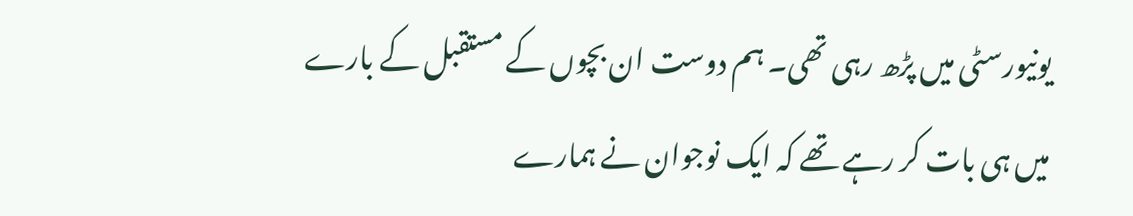یونیورسٹی میں پڑھ رہی تھی۔ ہم دوست ان بچوں کے مستقبل کے بارے میں ہی بات کر رہے تھے کہ ایک نوجوان نے ہمارے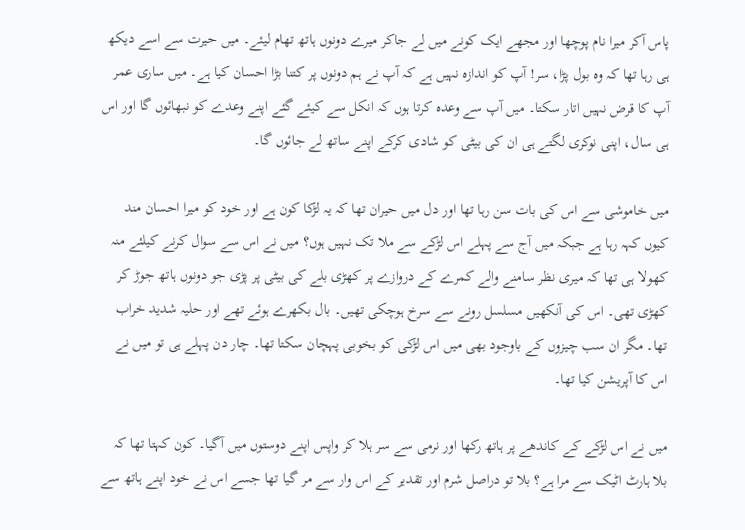پاس آکر میرا نام پوچھا اور مجھے ایک کونے میں لے جاکر میرے دونوں ہاتھ تھام لیئے۔ میں حیرت سے اسے دیکھ ہی رہا تھا کہ وہ بول پڑا، سر! آپ کو اندازہ نہیں ہے کہ آپ نے ہم دونوں پر کتنا بڑا احسان کیا ہے۔ میں ساری عمر آپ کا قرض نہیں اتار سکتا۔ میں آپ سے وعدہ کرتا ہوں کہ انکل سے کیئے گئے اپنے وعدے کو نبھائوں گا اور اس ہی سال، اپنی نوکری لگتے ہی ان کی بیٹی کو شادی کرکے اپنے ساتھ لے جائوں گا۔

میں خاموشی سے اس کی بات سن رہا تھا اور دل میں حیران تھا کہ یہ لڑکا کون ہے اور خود کو میرا احسان مند کیوں کہہ رہا ہے جبکہ میں آج سے پہلے اس لڑکے سے ملا تک نہیں ہوں؟ میں نے اس سے سوال کرنے کیلئے منہ کھولا ہی تھا کہ میری نظر سامنے والے کمرے کے دروازے پر کھڑی بلے کی بیٹی پر پڑی جو دونوں ہاتھ جوڑ کر کھڑی تھی۔ اس کی آنکھیں مسلسل رونے سے سرخ ہوچکی تھیں۔ بال بکھرے ہوئے تھے اور حلیہ شدید خراب تھا۔ مگر ان سب چیزوں کے باوجود بھی میں اس لڑکی کو بخوبی پہچان سکتا تھا۔ چار دن پہلے ہی تو میں نے اس کا آپریشن کیا تھا۔

میں نے اس لڑکے کے کاندھے پر ہاتھ رکھا اور نرمی سے سر ہلا کر واپس اپنے دوستوں میں آگیا۔ کون کہتا تھا کہ بلا ہارٹ اٹیک سے مرا ہے؟ بلا تو دراصل شرم اور تقدیر کے اس وار سے مر گیا تھا جسے اس نے خود اپنے ہاتھ سے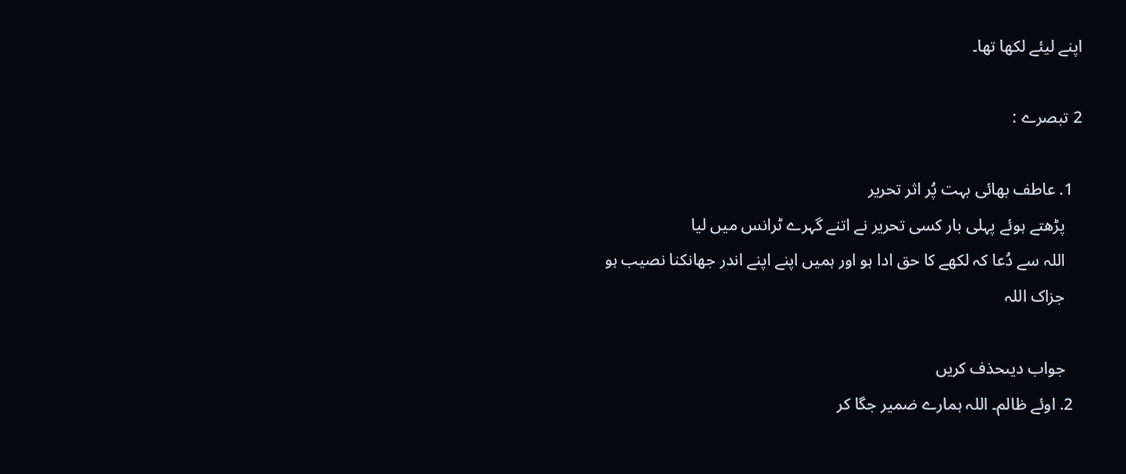اپنے لیئے لکھا تھا۔

2 تبصرے :

  1. عاطف بھائی بہت پُر اثر تحریر
    پڑھتے ہوئے پہلی بار کسی تحریر نے اتنے گہرے ٹرانس میں لیا
    اللہ سے دُعا کہ لکھے کا حق ادا ہو اور ہمیں اپنے اپنے اندر جھانکنا نصیب ہو
    جزاک اللہ

    جواب دیںحذف کریں
  2. اوئے ظالم۔ اللہ ہمارے ضمیر جگا کر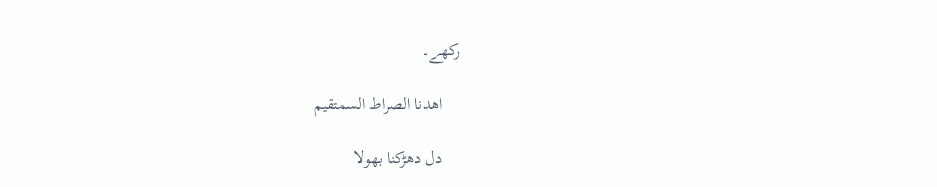رکھے۔

    اھدنا الصراط السمتقیم

    دل دھڑکنا بھولا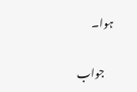ہوا۔

    جواب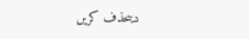دیںحذف کریں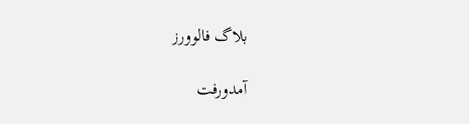بلاگ فالوورز

آمدورفت